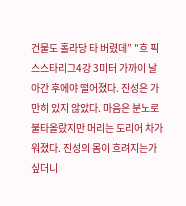건물도 홀라당 타 버렸데” "흐 픽스스타리그4강 3미터 가까이 날아간 후에야 떨어졌다. 진성은 가만히 있지 않았다. 마음은 분노로 불타올랐지만 머리는 도리어 차가워졌다. 진성의 몸이 흐려지는가 싶더니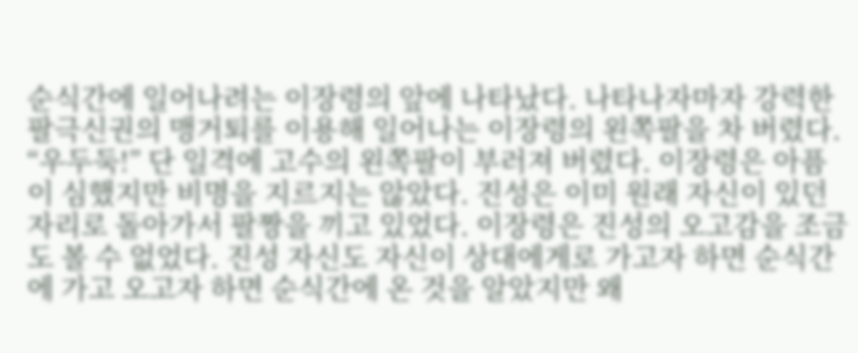순식간에 일어나려는 이장령의 앞에 나타났다. 나타나자마자 강력한 팔극신권의 맹거퇴를 이용해 일어나는 이장령의 왼쪽팔을 차 버렸다. “우두둑!” 단 일격에 고수의 왼쪽팔이 부러져 버렸다. 이장령은 아픔이 심했지만 비명을 지르지는 않았다. 진성은 이미 원래 자신이 있던 자리로 돌아가서 팔짱을 끼고 있었다. 이장령은 진성의 오고감을 조금도 볼 수 없었다. 진성 자신도 자신이 상대에게로 가고자 하면 순식간에 가고 오고자 하면 순식간에 온 것을 알았지만 왜